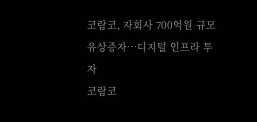코람코, 자회사 700억원 규모 유상증자…디지털 인프라 투자
코람코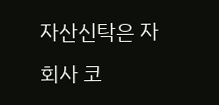자산신탁은 자회사 코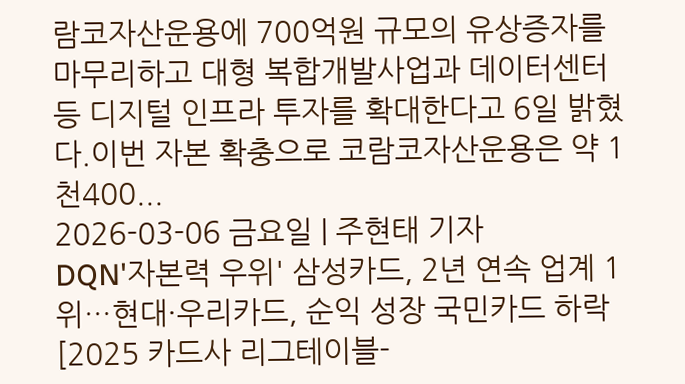람코자산운용에 700억원 규모의 유상증자를 마무리하고 대형 복합개발사업과 데이터센터 등 디지털 인프라 투자를 확대한다고 6일 밝혔다.이번 자본 확충으로 코람코자산운용은 약 1천400...
2026-03-06 금요일 | 주현태 기자
DQN'자본력 우위' 삼성카드, 2년 연속 업계 1위…현대·우리카드, 순익 성장 국민카드 하락 [2025 카드사 리그테이블-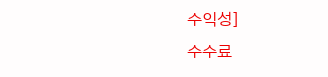수익성]
수수료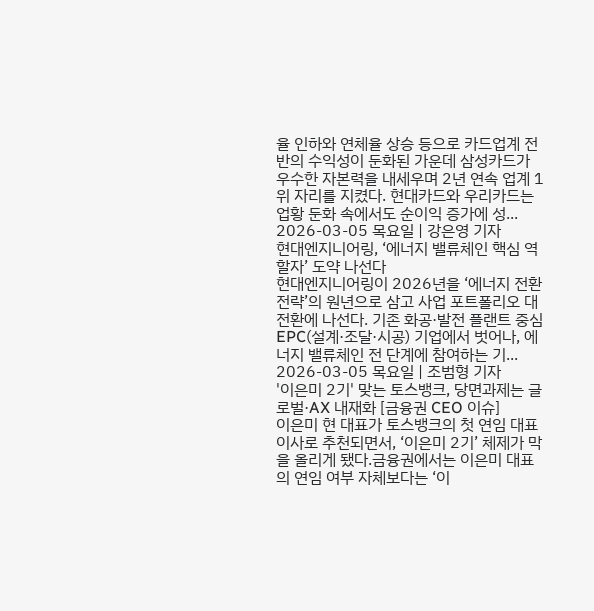율 인하와 연체율 상승 등으로 카드업계 전반의 수익성이 둔화된 가운데 삼성카드가 우수한 자본력을 내세우며 2년 연속 업계 1위 자리를 지켰다. 현대카드와 우리카드는 업황 둔화 속에서도 순이익 증가에 성...
2026-03-05 목요일 | 강은영 기자
현대엔지니어링, ‘에너지 밸류체인 핵심 역할자’ 도약 나선다
현대엔지니어링이 2026년을 ‘에너지 전환 전략’의 원년으로 삼고 사업 포트폴리오 대전환에 나선다. 기존 화공·발전 플랜트 중심 EPC(설계·조달·시공) 기업에서 벗어나, 에너지 밸류체인 전 단계에 참여하는 기...
2026-03-05 목요일 | 조범형 기자
'이은미 2기' 맞는 토스뱅크, 당면과제는 글로벌·AX 내재화 [금융권 CEO 이슈]
이은미 현 대표가 토스뱅크의 첫 연임 대표이사로 추천되면서, ‘이은미 2기’ 체제가 막을 올리게 됐다.금융권에서는 이은미 대표의 연임 여부 자체보다는 ‘이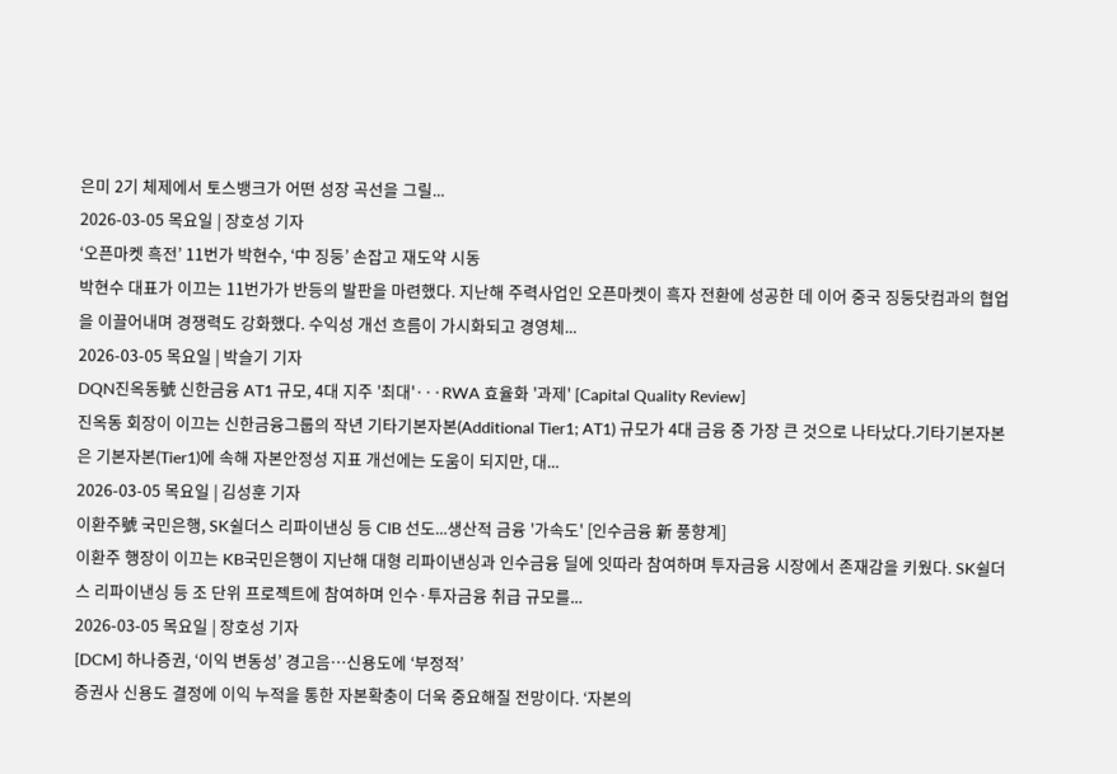은미 2기 체제에서 토스뱅크가 어떤 성장 곡선을 그릴...
2026-03-05 목요일 | 장호성 기자
‘오픈마켓 흑전’ 11번가 박현수, ‘中 징둥’ 손잡고 재도약 시동
박현수 대표가 이끄는 11번가가 반등의 발판을 마련했다. 지난해 주력사업인 오픈마켓이 흑자 전환에 성공한 데 이어 중국 징둥닷컴과의 협업을 이끌어내며 경쟁력도 강화했다. 수익성 개선 흐름이 가시화되고 경영체...
2026-03-05 목요일 | 박슬기 기자
DQN진옥동號 신한금융 AT1 규모, 4대 지주 '최대'···RWA 효율화 '과제' [Capital Quality Review]
진옥동 회장이 이끄는 신한금융그룹의 작년 기타기본자본(Additional Tier1; AT1) 규모가 4대 금융 중 가장 큰 것으로 나타났다.기타기본자본은 기본자본(Tier1)에 속해 자본안정성 지표 개선에는 도움이 되지만, 대...
2026-03-05 목요일 | 김성훈 기자
이환주號 국민은행, SK쉴더스 리파이낸싱 등 CIB 선도...생산적 금융 '가속도' [인수금융 新 풍향계]
이환주 행장이 이끄는 KB국민은행이 지난해 대형 리파이낸싱과 인수금융 딜에 잇따라 참여하며 투자금융 시장에서 존재감을 키웠다. SK쉴더스 리파이낸싱 등 조 단위 프로젝트에 참여하며 인수·투자금융 취급 규모를...
2026-03-05 목요일 | 장호성 기자
[DCM] 하나증권, ‘이익 변동성’ 경고음…신용도에 ‘부정적’
증권사 신용도 결정에 이익 누적을 통한 자본확충이 더욱 중요해질 전망이다. ‘자본의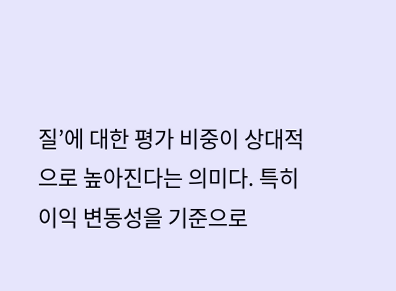질’에 대한 평가 비중이 상대적으로 높아진다는 의미다. 특히 이익 변동성을 기준으로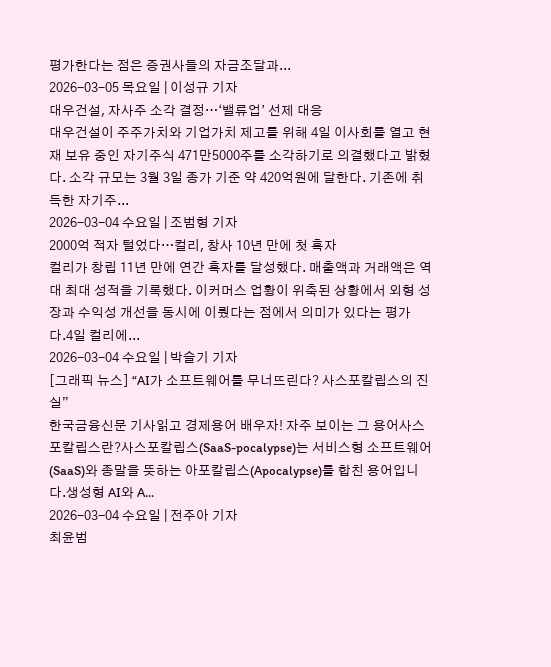평가한다는 점은 증권사들의 자금조달과...
2026-03-05 목요일 | 이성규 기자
대우건설, 자사주 소각 결정…‘밸류업’ 선제 대응
대우건설이 주주가치와 기업가치 제고를 위해 4일 이사회를 열고 현재 보유 중인 자기주식 471만5000주를 소각하기로 의결했다고 밝혔다. 소각 규모는 3월 3일 종가 기준 약 420억원에 달한다. 기존에 취득한 자기주...
2026-03-04 수요일 | 조범형 기자
2000억 적자 털었다…컬리, 창사 10년 만에 첫 흑자
컬리가 창립 11년 만에 연간 흑자를 달성했다. 매출액과 거래액은 역대 최대 성적을 기록했다. 이커머스 업황이 위축된 상황에서 외형 성장과 수익성 개선을 동시에 이뤘다는 점에서 의미가 있다는 평가다.4일 컬리에...
2026-03-04 수요일 | 박슬기 기자
[그래픽 뉴스] “AI가 소프트웨어를 무너뜨린다? 사스포칼립스의 진실”
한국금융신문 기사읽고 경제용어 배우자! 자주 보이는 그 용어사스포칼립스란?사스포칼립스(SaaS-pocalypse)는 서비스형 소프트웨어(SaaS)와 종말을 뜻하는 아포칼립스(Apocalypse)를 합친 용어입니다.생성형 AI와 A...
2026-03-04 수요일 | 전주아 기자
최윤범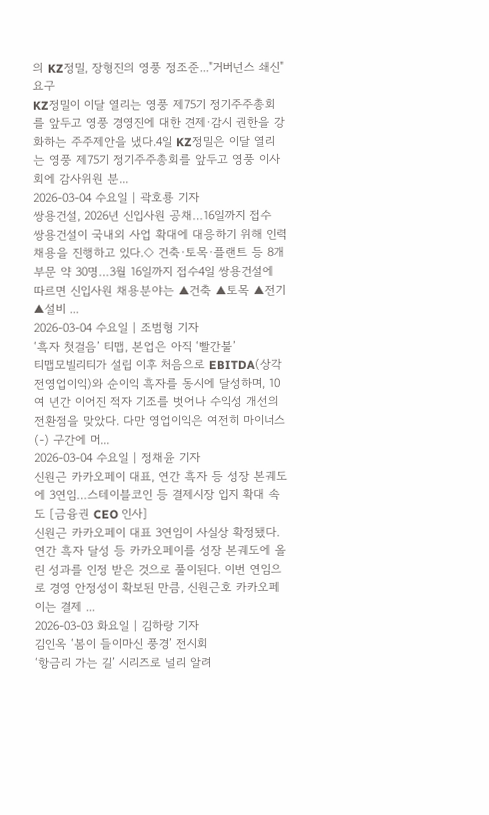의 KZ정밀, 장형진의 영풍 정조준..."거버넌스 쇄신" 요구
KZ정밀이 이달 열리는 영풍 제75기 정기주주총회를 앞두고 영풍 경영진에 대한 견제·감시 권한을 강화하는 주주제안을 냈다.4일 KZ정밀은 이달 열리는 영풍 제75기 정기주주총회를 앞두고 영풍 이사회에 감사위원 분...
2026-03-04 수요일 | 곽호룡 기자
쌍용건설, 2026년 신입사원 공채…16일까지 접수
쌍용건설이 국내외 사업 확대에 대응하기 위해 인력 채용을 진행하고 있다.◇ 건축·토목·플랜트 등 8개 부문 약 30명…3월 16일까지 접수4일 쌍용건설에 따르면 신입사원 채용분야는 ▲건축 ▲토목 ▲전기 ▲설비 ...
2026-03-04 수요일 | 조범형 기자
‘흑자 첫걸음’ 티맵, 본업은 아직 ‘빨간불’
티맵모빌리티가 설립 이후 처음으로 EBITDA(상각전영업이익)와 순이익 흑자를 동시에 달성하며, 10여 년간 이어진 적자 기조를 벗어나 수익성 개선의 전환점을 맞았다. 다만 영업이익은 여전히 마이너스(-) 구간에 머...
2026-03-04 수요일 | 정채윤 기자
신원근 카카오페이 대표, 연간 흑자 등 성장 본궤도에 3연임…스테이블코인 등 결제시장 입지 확대 속도 [금융권 CEO 인사]
신원근 카카오페이 대표 3연임이 사실상 확정됐다. 연간 흑자 달성 등 카카오페이를 성장 본궤도에 올린 성과를 인정 받은 것으로 풀이된다. 이번 연임으로 경영 안정성이 확보된 만큼, 신원근호 카카오페이는 결제 ...
2026-03-03 화요일 | 김하랑 기자
김인옥 ‘봄이 들이마신 풍경’ 전시회
‘항금리 가는 길’ 시리즈로 널리 알려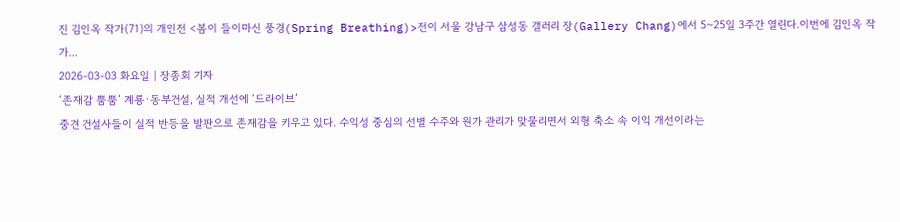진 김인옥 작가(71)의 개인전 <봄이 들이마신 풍경(Spring Breathing)>전이 서울 강남구 삼성동 갤러리 장(Gallery Chang)에서 5~25일 3주간 열린다.이번에 김인옥 작가...
2026-03-03 화요일 | 장종회 기자
‘존재감 뿜뿜’ 계룡·동부건설, 실적 개선에 ‘드라이브’
중견 건설사들이 실적 반등을 발판으로 존재감을 키우고 있다. 수익성 중심의 선별 수주와 원가 관리가 맞물리면서 외형 축소 속 이익 개선이라는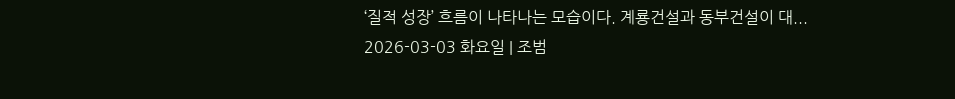‘질적 성장’ 흐름이 나타나는 모습이다. 계룡건설과 동부건설이 대...
2026-03-03 화요일 | 조범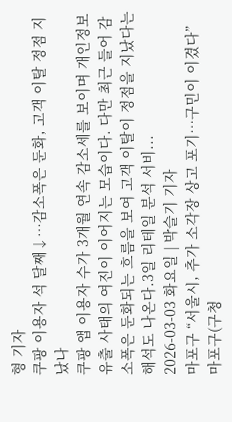형 기자
쿠팡 이용자 석 달째↓…감소폭은 둔화, 고객 이탈 정점 지났나
쿠팡 앱 이용자 수가 3개월 연속 감소세를 보이며 개인정보 유출 사태의 여진이 이어지는 모습이다. 다만 최근 들어 감소폭은 둔화되는 흐름을 보여 고객 이탈이 정점을 지났다는 해석도 나온다.3일 리테일 분석 서비...
2026-03-03 화요일 | 박슬기 기자
마포구 “서울시, 추가 소각장 상고 포기…구민이 이겼다”
마포구(구청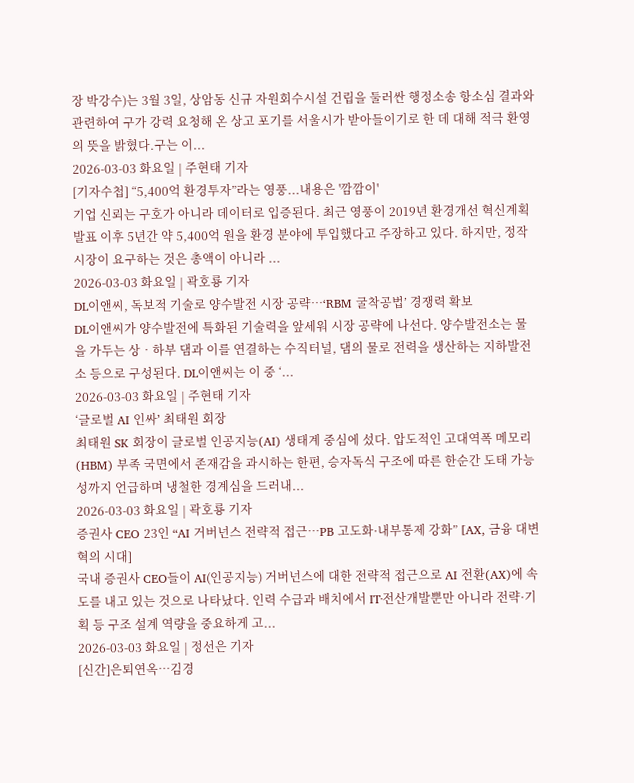장 박강수)는 3월 3일, 상암동 신규 자원회수시설 건립을 둘러싼 행정소송 항소심 결과와 관련하여 구가 강력 요청해 온 상고 포기를 서울시가 받아들이기로 한 데 대해 적극 환영의 뜻을 밝혔다.구는 이...
2026-03-03 화요일 | 주현태 기자
[기자수첩] “5,400억 환경투자”라는 영풍...내용은 '깜깜이'
기업 신뢰는 구호가 아니라 데이터로 입증된다. 최근 영풍이 2019년 환경개선 혁신계획 발표 이후 5년간 약 5,400억 원을 환경 분야에 투입했다고 주장하고 있다. 하지만, 정작 시장이 요구하는 것은 총액이 아니라 ...
2026-03-03 화요일 | 곽호룡 기자
DL이앤씨, 독보적 기술로 양수발전 시장 공략…‘RBM 굴착공법’ 경쟁력 확보
DL이앤씨가 양수발전에 특화된 기술력을 앞세워 시장 공략에 나선다. 양수발전소는 물을 가두는 상‧하부 댐과 이를 연결하는 수직터널, 댐의 물로 전력을 생산하는 지하발전소 등으로 구성된다. DL이앤씨는 이 중 ‘...
2026-03-03 화요일 | 주현태 기자
‘글로벌 AI 인싸ʼ 최태원 회장
최태원 SK 회장이 글로벌 인공지능(AI) 생태계 중심에 섰다. 압도적인 고대역폭 메모리(HBM) 부족 국면에서 존재감을 과시하는 한편, 승자독식 구조에 따른 한순간 도태 가능성까지 언급하며 냉철한 경계심을 드러내...
2026-03-03 화요일 | 곽호룡 기자
증권사 CEO 23인 “AI 거버넌스 전략적 접근…PB 고도화·내부통제 강화” [AX, 금융 대변혁의 시대]
국내 증권사 CEO들이 AI(인공지능) 거버넌스에 대한 전략적 접근으로 AI 전환(AX)에 속도를 내고 있는 것으로 나타났다. 인력 수급과 배치에서 IT·전산개발뿐만 아니라 전략·기획 등 구조 설계 역량을 중요하게 고...
2026-03-03 화요일 | 정선은 기자
[신간]은퇴연옥…김경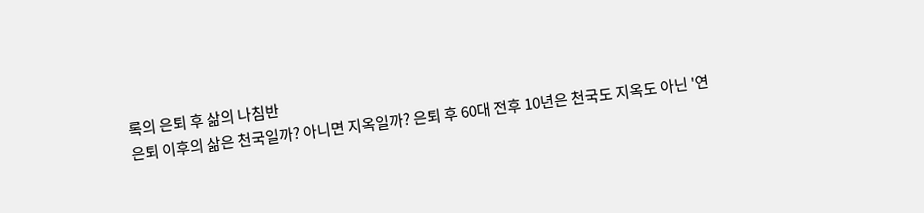록의 은퇴 후 삶의 나침반
은퇴 이후의 삶은 천국일까? 아니면 지옥일까? 은퇴 후 60대 전후 10년은 천국도 지옥도 아닌 '연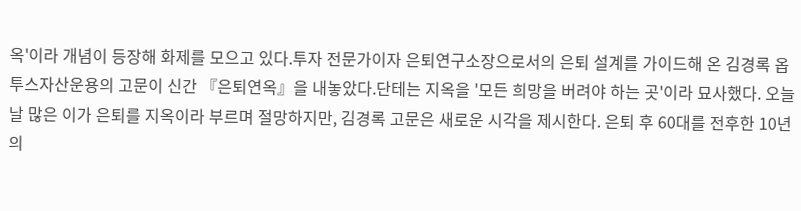옥'이라 개념이 등장해 화제를 모으고 있다.투자 전문가이자 은퇴연구소장으로서의 은퇴 설계를 가이드해 온 김경록 옵투스자산운용의 고문이 신간 『은퇴연옥』을 내놓았다.단테는 지옥을 '모든 희망을 버려야 하는 곳'이라 묘사했다. 오늘날 많은 이가 은퇴를 지옥이라 부르며 절망하지만, 김경록 고문은 새로운 시각을 제시한다. 은퇴 후 60대를 전후한 10년의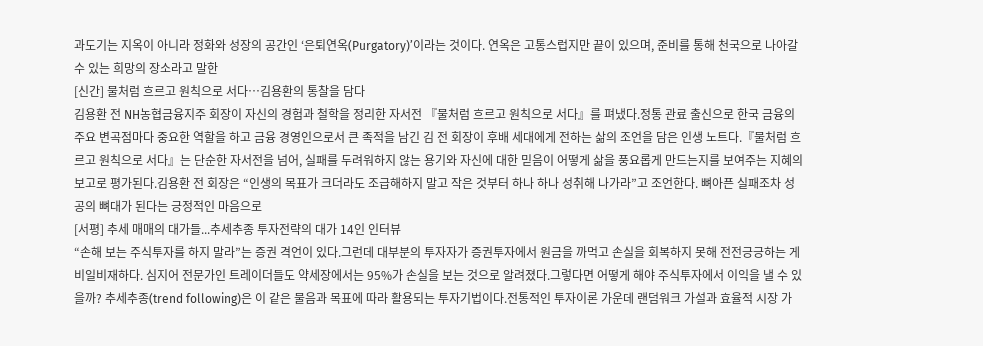과도기는 지옥이 아니라 정화와 성장의 공간인 ‘은퇴연옥(Purgatory)’이라는 것이다. 연옥은 고통스럽지만 끝이 있으며, 준비를 통해 천국으로 나아갈 수 있는 희망의 장소라고 말한
[신간] 물처럼 흐르고 원칙으로 서다…김용환의 통찰을 담다
김용환 전 NH농협금융지주 회장이 자신의 경험과 철학을 정리한 자서전 『물처럼 흐르고 원칙으로 서다』를 펴냈다.정통 관료 출신으로 한국 금융의 주요 변곡점마다 중요한 역할을 하고 금융 경영인으로서 큰 족적을 남긴 김 전 회장이 후배 세대에게 전하는 삶의 조언을 담은 인생 노트다.『물처럼 흐르고 원칙으로 서다』는 단순한 자서전을 넘어, 실패를 두려워하지 않는 용기와 자신에 대한 믿음이 어떻게 삶을 풍요롭게 만드는지를 보여주는 지혜의 보고로 평가된다.김용환 전 회장은 “인생의 목표가 크더라도 조급해하지 말고 작은 것부터 하나 하나 성취해 나가라”고 조언한다. 뼈아픈 실패조차 성공의 뼈대가 된다는 긍정적인 마음으로
[서평] 추세 매매의 대가들...추세추종 투자전략의 대가 14인 인터뷰
“손해 보는 주식투자를 하지 말라”는 증권 격언이 있다.그런데 대부분의 투자자가 증권투자에서 원금을 까먹고 손실을 회복하지 못해 전전긍긍하는 게 비일비재하다. 심지어 전문가인 트레이더들도 약세장에서는 95%가 손실을 보는 것으로 알려졌다.그렇다면 어떻게 해야 주식투자에서 이익을 낼 수 있을까? 추세추종(trend following)은 이 같은 물음과 목표에 따라 활용되는 투자기법이다.전통적인 투자이론 가운데 랜덤워크 가설과 효율적 시장 가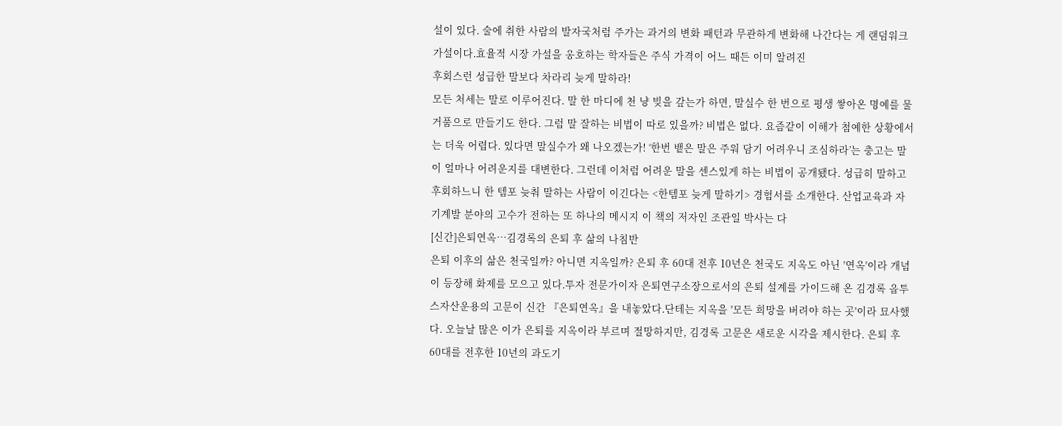설이 있다. 술에 취한 사람의 발자국처럼 주가는 과거의 변화 패턴과 무관하게 변화해 나간다는 게 랜덤워크 가설이다.효율적 시장 가설을 옹호하는 학자들은 주식 가격이 어느 때든 이미 알려진
후회스런 성급한 말보다 차라리 늦게 말하라!
모든 처세는 말로 이루어진다. 말 한 마디에 천 냥 빚을 갚는가 하면, 말실수 한 번으로 평생 쌓아온 명예를 물거품으로 만들기도 한다. 그럼 말 잘하는 비법이 따로 있을까? 비법은 없다. 요즘같이 이해가 첨예한 상황에서는 더욱 어렵다. 있다면 말실수가 왜 나오겠는가! ‘한번 뱉은 말은 주워 담기 어려우니 조심하라’는 충고는 말이 얼마나 어려운지를 대변한다. 그런데 이처럼 어려운 말을 센스있게 하는 비법이 공개됐다. 성급히 말하고 후회하느니 한 템포 늦춰 말하는 사람이 이긴다는 <한템포 늦게 말하기> 경험서를 소개한다. 산업교육과 자기계발 분야의 고수가 전하는 또 하나의 메시지 이 책의 저자인 조관일 박사는 다
[신간]은퇴연옥…김경록의 은퇴 후 삶의 나침반
은퇴 이후의 삶은 천국일까? 아니면 지옥일까? 은퇴 후 60대 전후 10년은 천국도 지옥도 아닌 '연옥'이라 개념이 등장해 화제를 모으고 있다.투자 전문가이자 은퇴연구소장으로서의 은퇴 설계를 가이드해 온 김경록 옵투스자산운용의 고문이 신간 『은퇴연옥』을 내놓았다.단테는 지옥을 '모든 희망을 버려야 하는 곳'이라 묘사했다. 오늘날 많은 이가 은퇴를 지옥이라 부르며 절망하지만, 김경록 고문은 새로운 시각을 제시한다. 은퇴 후 60대를 전후한 10년의 과도기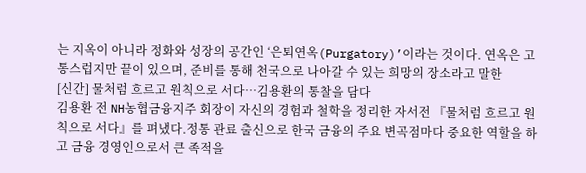는 지옥이 아니라 정화와 성장의 공간인 ‘은퇴연옥(Purgatory)’이라는 것이다. 연옥은 고통스럽지만 끝이 있으며, 준비를 통해 천국으로 나아갈 수 있는 희망의 장소라고 말한
[신간] 물처럼 흐르고 원칙으로 서다…김용환의 통찰을 담다
김용환 전 NH농협금융지주 회장이 자신의 경험과 철학을 정리한 자서전 『물처럼 흐르고 원칙으로 서다』를 펴냈다.정통 관료 출신으로 한국 금융의 주요 변곡점마다 중요한 역할을 하고 금융 경영인으로서 큰 족적을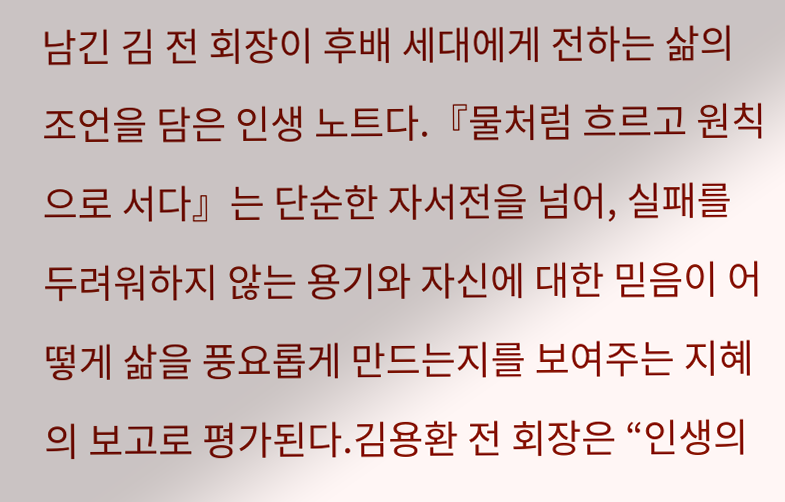남긴 김 전 회장이 후배 세대에게 전하는 삶의 조언을 담은 인생 노트다.『물처럼 흐르고 원칙으로 서다』는 단순한 자서전을 넘어, 실패를 두려워하지 않는 용기와 자신에 대한 믿음이 어떻게 삶을 풍요롭게 만드는지를 보여주는 지혜의 보고로 평가된다.김용환 전 회장은 “인생의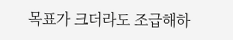목표가 크더라도 조급해하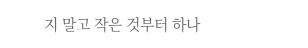지 말고 작은 것부터 하나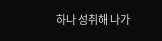하나 성취해 나가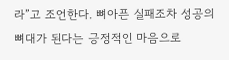라”고 조언한다. 뼈아픈 실패조차 성공의 뼈대가 된다는 긍정적인 마음으로